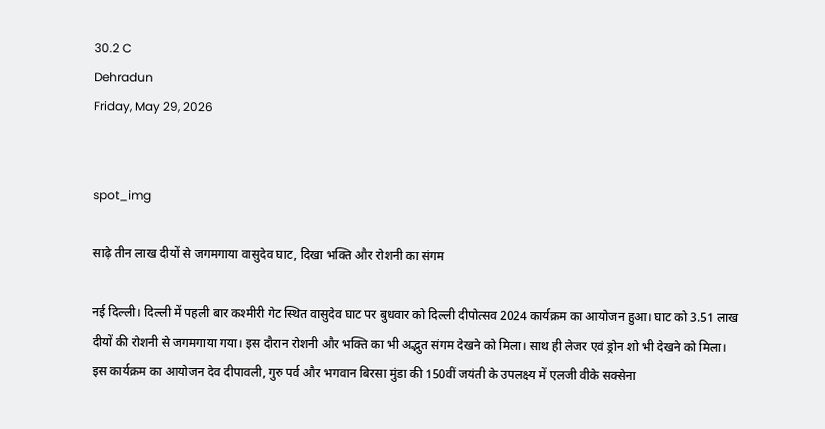30.2 C
Dehradun
Friday, May 29, 2026


spot_img

साढ़े तीन लाख दीयों से जगमगाया वासुदेव घाट, दिखा भक्ति और रोशनी का संगम

नई दिल्ली। दिल्ली में पहली बार कश्मीरी गेट स्थित वासुदेव घाट पर बुधवार को दिल्ली दीपोत्सव 2024 कार्यक्रम का आयोजन हुआ। घाट को 3.51 लाख दीयों की रोशनी से जगमगाया गया। इस दौरान रोशनी और भक्ति का भी अद्भुत संगम देखने को मिला। साथ ही लेजर एवं ड्रोन शो भी देखने को मिला। इस कार्यक्रम का आयोजन देव दीपावली, गुरु पर्व और भगवान बिरसा मुंडा की 150वीं जयंती के उपलक्ष्य में एलजी वीके सक्सेना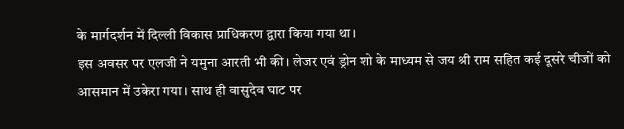के मार्गदर्शन में दिल्ली विकास प्राधिकरण द्वारा किया गया था।
इस अवसर पर एलजी ने यमुना आरती भी की। लेजर एवं ड्रोन शो के माध्यम से जय श्री राम सहित कई दूसरे चीजों को आसमान में उकेरा गया। साथ ही वासुदेव घाट पर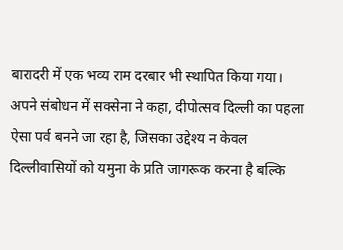बारादरी में एक भव्य राम दरबार भी स्थापित किया गया। अपने संबोधन में सक्सेना ने कहा, दीपोत्सव दिल्ली का पहला ऐसा पर्व बनने जा रहा है, जिसका उद्देश्य न केवल दिल्लीवासियों को यमुना के प्रति जागरूक करना है बल्कि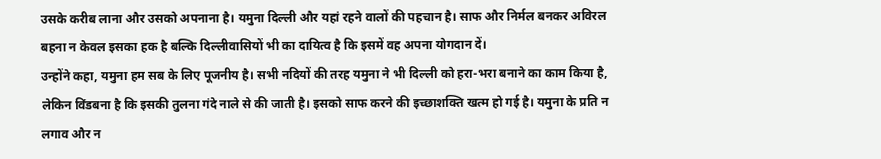उसके करीब लाना और उसको अपनाना है। यमुना दिल्ली और यहां रहने वालों की पहचान है। साफ और निर्मल बनकर अविरल बहना न केवल इसका हक है बल्कि दिल्लीवासियों भी का दायित्व है कि इसमें वह अपना योगदान दें।
उन्होंने कहा, यमुना हम सब के लिए पूजनीय है। सभी नदियों की तरह यमुना ने भी दिल्ली को हरा-भरा बनाने का काम किया है, लेकिन विंडबना है कि इसकी तुलना गंदे नाले से की जाती है। इसको साफ करने की इच्छाशक्ति खत्म हो गई है। यमुना के प्रति न लगाव और न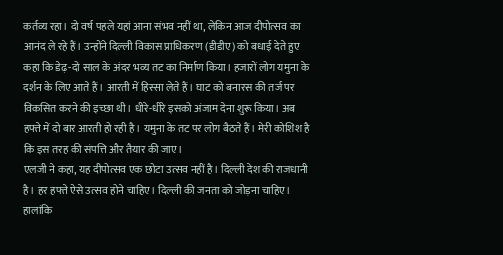कर्तव्य रहा। दो वर्ष पहले यहां आना संभव नहीं था, लेकिन आज दीपोत्सव का आनंद ले रहे हैं। उन्होंने दिल्ली विकास प्राधिकरण (डीडीए) को बधाई देते हुए कहा कि डेढ़-दो साल के अंदर भव्य तट का निर्माण किया। हजारों लोग यमुना के दर्शन के लिए आते हैं। आरती में हिस्सा लेते हैं। घाट को बनारस की तर्ज पर विकसित करने की इच्छा थी। धीरे-धीरे इसको अंजाम देना शुरू किया। अब हफ्ते में दो बार आरती हो रही है। यमुना के तट पर लोग बैठते हैं। मेरी कोशिश है कि इस तरह की संपत्ति और तैयार की जाए।
एलजी ने कहा, यह दीपोत्सव एक छोटा उत्सव नहीं है। दिल्ली देश की राजधानी है। हर हफ्ते ऐसे उत्सव होने चाहिए। दिल्ली की जनता को जोड़ना चाहिए। हालांकि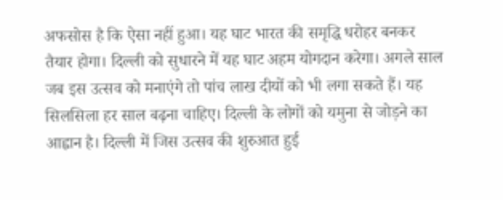अफसोस है कि ऐसा नहीं हुआ। यह घाट भारत की समृद्धि धरोहर बनकर तैयार होगा। दिल्ली को सुधारने में यह घाट अहम योगदान करेगा। अगले साल जब इस उत्सव को मनाएंगे तो पांच लाख दीयों को भी लगा सकते हैं। यह सिलसिला हर साल बढ़ना चाहिए। दिल्ली के लोगों को यमुना से जोड़ने का आह्वान है। दिल्ली में जिस उत्सव की शुरुआत हुई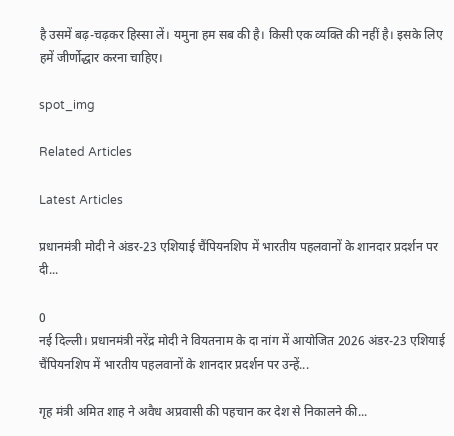है उसमें बढ़-चढ़कर हिस्सा लें। यमुना हम सब की है। किसी एक व्यक्ति की नहीं है। इसके लिए हमें जीर्णोद्धार करना चाहिए।

spot_img

Related Articles

Latest Articles

प्रधानमंत्री मोदी ने अंडर-23 एशियाई चैंपियनशिप में भारतीय पहलवानों के शानदार प्रदर्शन पर  दी...

0
नई दिल्ली। प्रधानमंत्री नरेंद्र मोदी ने वियतनाम के दा नांग में आयोजित 2026 अंडर-23 एशियाई चैंपियनशिप में भारतीय पहलवानों के शानदार प्रदर्शन पर उन्हें...

गृह मंत्री अमित शाह ने अवैध अप्रवासी की पहचान कर देश से निकालने की...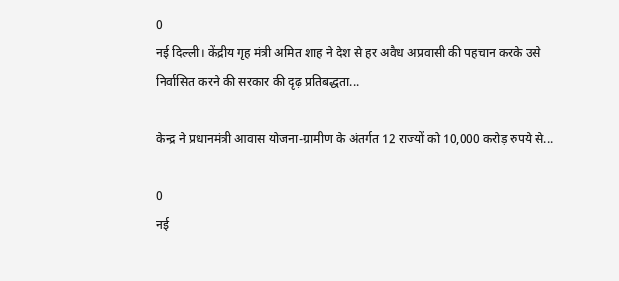0
नई दिल्ली। केंद्रीय गृह मंत्री अमित शाह ने देश से हर अवैध अप्रवासी की पहचान करके उसे निर्वासित करने की सरकार की दृढ़ प्रतिबद्धता...

केन्‍द्र ने प्रधानमंत्री आवास योजना-ग्रामीण के अंतर्गत 12 राज्‍यों को 10,000 करोड़ रुपये से...

0
नई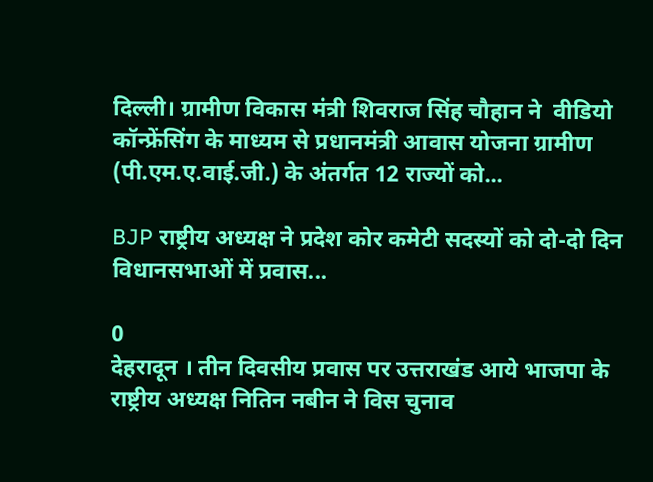दिल्ली। ग्रामीण विकास मंत्री शिवराज सिंह चौहान ने  वीडियो कॉन्फ्रेंसिंग के माध्यम से प्रधानमंत्री आवास योजना ग्रामीण (पी.एम.ए.वाई.जी.) के अंतर्गत 12 राज्यों को...

BJP राष्ट्रीय अध्यक्ष ने प्रदेश कोर कमेटी सदस्यों को दो-दो दिन विधानसभाओं में प्रवास...

0
देहरादून । तीन दिवसीय प्रवास पर उत्तराखंड आये भाजपा के राष्ट्रीय अध्यक्ष नितिन नबीन ने विस चुनाव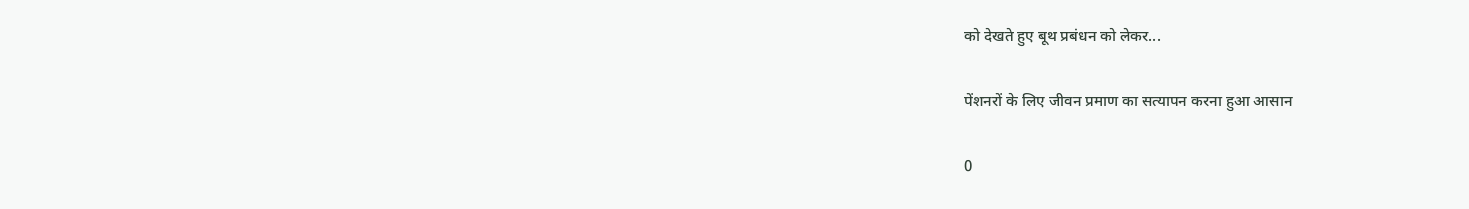को देखते हुए बूथ प्रबंधन को लेकर...

पेंशनरों के लिए जीवन प्रमाण का सत्यापन करना हुआ आसान

0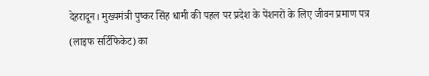देहरादून। मुख्यमंत्री पुष्कर सिंह धामी की पहल पर प्रदेश के पेंशनरों के लिए जीवन प्रमाण पत्र (लाइफ सर्टिफिकेट) का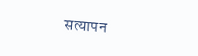सत्यापन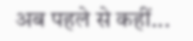अब पहले से कहीं...